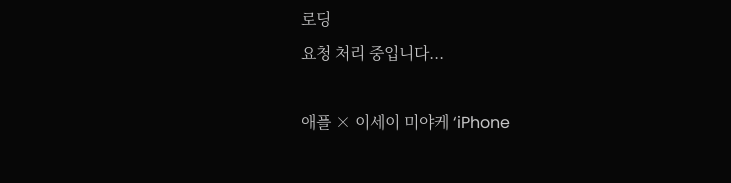로딩
요청 처리 중입니다...

애플 × 이세이 미야케 ‘iPhone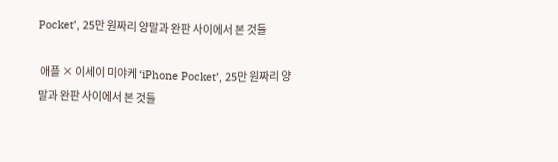Pocket’, 25만 원짜리 양말과 완판 사이에서 본 것들

 애플 × 이세이 미야케 ‘iPhone Pocket’, 25만 원짜리 양말과 완판 사이에서 본 것들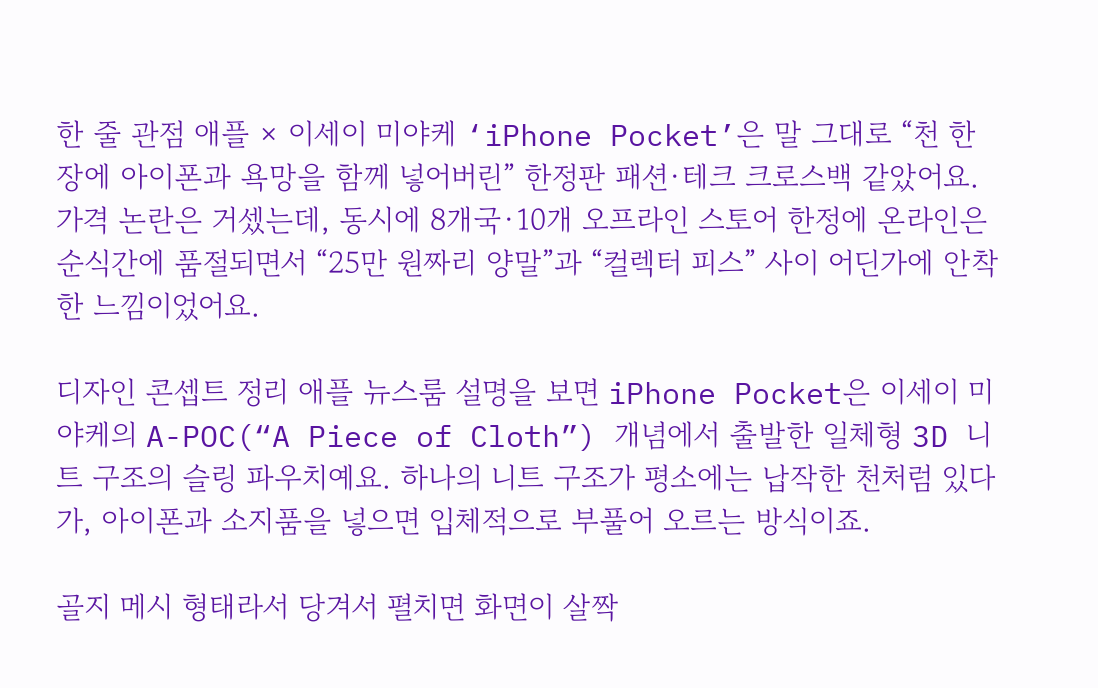한 줄 관점 애플 × 이세이 미야케 ‘iPhone Pocket’은 말 그대로 “천 한 장에 아이폰과 욕망을 함께 넣어버린” 한정판 패션·테크 크로스백 같았어요. 가격 논란은 거셌는데, 동시에 8개국·10개 오프라인 스토어 한정에 온라인은 순식간에 품절되면서 “25만 원짜리 양말”과 “컬렉터 피스” 사이 어딘가에 안착한 느낌이었어요.

디자인 콘셉트 정리 애플 뉴스룸 설명을 보면 iPhone Pocket은 이세이 미야케의 A-POC(“A Piece of Cloth”) 개념에서 출발한 일체형 3D 니트 구조의 슬링 파우치예요. 하나의 니트 구조가 평소에는 납작한 천처럼 있다가, 아이폰과 소지품을 넣으면 입체적으로 부풀어 오르는 방식이죠.

골지 메시 형태라서 당겨서 펼치면 화면이 살짝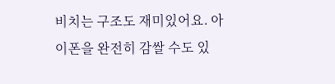비치는 구조도 재미있어요. 아이폰을 완전히 감쌀 수도 있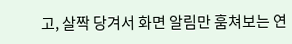고, 살짝 당겨서 화면 알림만 훔쳐보는 연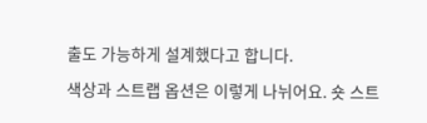출도 가능하게 설계했다고 합니다.

색상과 스트랩 옵션은 이렇게 나뉘어요. 숏 스트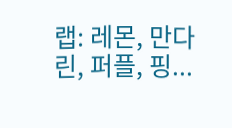랩: 레몬, 만다린, 퍼플, 핑...